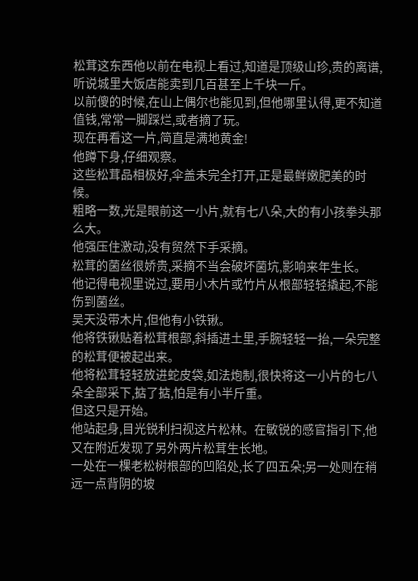松茸这东西他以前在电视上看过,知道是顶级山珍,贵的离谱,听说城里大饭店能卖到几百甚至上千块一斤。
以前傻的时候,在山上偶尔也能见到,但他哪里认得,更不知道值钱,常常一脚踩烂,或者摘了玩。
现在再看这一片,简直是满地黄金!
他蹲下身,仔细观察。
这些松茸品相极好,伞盖未完全打开,正是最鲜嫩肥美的时候。
粗略一数,光是眼前这一小片,就有七八朵,大的有小孩拳头那么大。
他强压住激动,没有贸然下手采摘。
松茸的菌丝很娇贵,采摘不当会破坏菌坑,影响来年生长。
他记得电视里说过,要用小木片或竹片从根部轻轻撬起,不能伤到菌丝。
吴天没带木片,但他有小铁锹。
他将铁锹贴着松茸根部,斜插进土里,手腕轻轻一抬,一朵完整的松茸便被起出来。
他将松茸轻轻放进蛇皮袋,如法炮制,很快将这一小片的七八朵全部采下,掂了掂,怕是有小半斤重。
但这只是开始。
他站起身,目光锐利扫视这片松林。在敏锐的感官指引下,他又在附近发现了另外两片松茸生长地。
一处在一棵老松树根部的凹陷处,长了四五朵;另一处则在稍远一点背阴的坡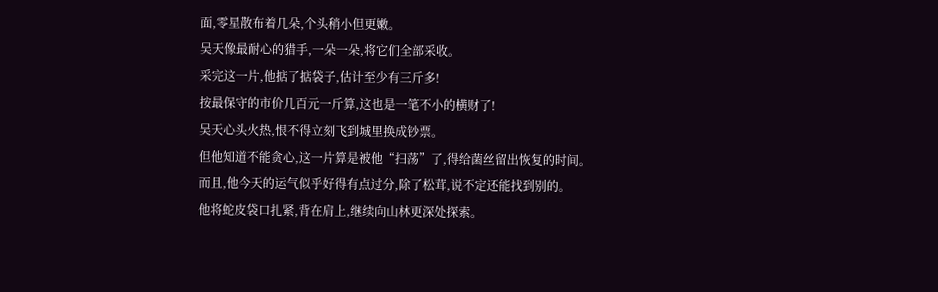面,零星散布着几朵,个头稍小但更嫩。
吴天像最耐心的猎手,一朵一朵,将它们全部采收。
采完这一片,他掂了掂袋子,估计至少有三斤多!
按最保守的市价几百元一斤算,这也是一笔不小的横财了!
吴天心头火热,恨不得立刻飞到城里换成钞票。
但他知道不能贪心,这一片算是被他“扫荡”了,得给菌丝留出恢复的时间。
而且,他今天的运气似乎好得有点过分,除了松茸,说不定还能找到别的。
他将蛇皮袋口扎紧,背在肩上,继续向山林更深处探索。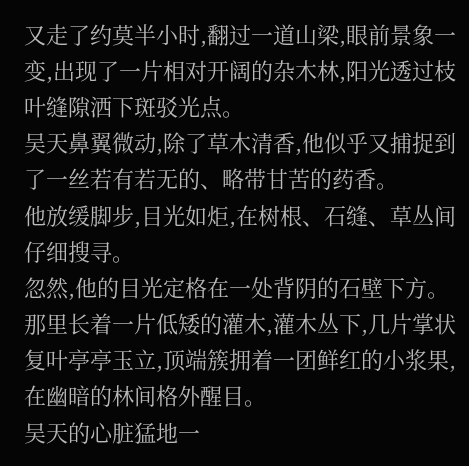又走了约莫半小时,翻过一道山梁,眼前景象一变,出现了一片相对开阔的杂木林,阳光透过枝叶缝隙洒下斑驳光点。
吴天鼻翼微动,除了草木清香,他似乎又捕捉到了一丝若有若无的、略带甘苦的药香。
他放缓脚步,目光如炬,在树根、石缝、草丛间仔细搜寻。
忽然,他的目光定格在一处背阴的石壁下方。
那里长着一片低矮的灌木,灌木丛下,几片掌状复叶亭亭玉立,顶端簇拥着一团鲜红的小浆果,在幽暗的林间格外醒目。
吴天的心脏猛地一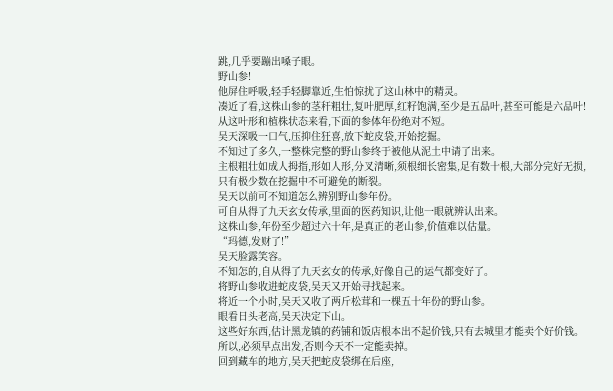跳,几乎要蹦出嗓子眼。
野山参!
他屏住呼吸,轻手轻脚靠近,生怕惊扰了这山林中的精灵。
凑近了看,这株山参的茎秆粗壮,复叶肥厚,红籽饱满,至少是五品叶,甚至可能是六品叶!
从这叶形和植株状态来看,下面的参体年份绝对不短。
吴天深吸一口气,压抑住狂喜,放下蛇皮袋,开始挖掘。
不知过了多久,一整株完整的野山参终于被他从泥土中请了出来。
主根粗壮如成人拇指,形如人形,分叉清晰,须根细长密集,足有数十根,大部分完好无损,只有极少数在挖掘中不可避免的断裂。
吴天以前可不知道怎么辨别野山参年份。
可自从得了九天玄女传承,里面的医药知识,让他一眼就辨认出来。
这株山参,年份至少超过六十年,是真正的老山参,价值难以估量。
“玛德,发财了!”
吴天脸露笑容。
不知怎的,自从得了九天玄女的传承,好像自己的运气都变好了。
将野山参收进蛇皮袋,吴天又开始寻找起来。
将近一个小时,吴天又收了两斤松茸和一棵五十年份的野山参。
眼看日头老高,吴天决定下山。
这些好东西,估计黑龙镇的药铺和饭店根本出不起价钱,只有去城里才能卖个好价钱。
所以,必须早点出发,否则今天不一定能卖掉。
回到藏车的地方,吴天把蛇皮袋绑在后座,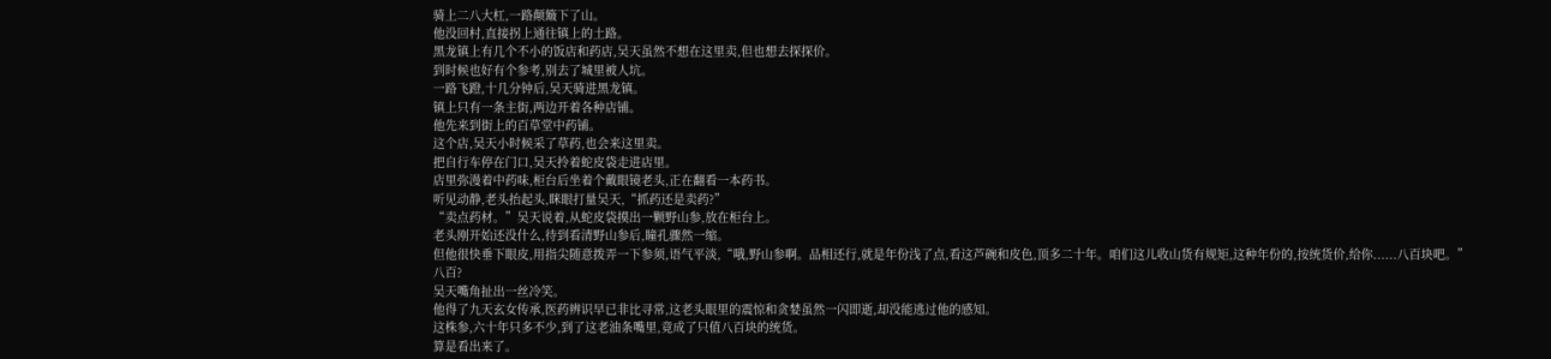骑上二八大杠,一路颠簸下了山。
他没回村,直接拐上通往镇上的土路。
黑龙镇上有几个不小的饭店和药店,吴天虽然不想在这里卖,但也想去探探价。
到时候也好有个参考,别去了城里被人坑。
一路飞蹬,十几分钟后,吴天骑进黑龙镇。
镇上只有一条主街,两边开着各种店铺。
他先来到街上的百草堂中药铺。
这个店,吴天小时候采了草药,也会来这里卖。
把自行车停在门口,吴天拎着蛇皮袋走进店里。
店里弥漫着中药味,柜台后坐着个戴眼镜老头,正在翻看一本药书。
听见动静,老头抬起头,眯眼打量吴天,“抓药还是卖药?”
“卖点药材。”吴天说着,从蛇皮袋摸出一颗野山参,放在柜台上。
老头刚开始还没什么,待到看清野山参后,瞳孔骤然一缩。
但他很快垂下眼皮,用指尖随意拨弄一下参须,语气平淡,“哦,野山参啊。品相还行,就是年份浅了点,看这芦碗和皮色,顶多二十年。咱们这儿收山货有规矩,这种年份的,按统货价,给你......八百块吧。”
八百?
吴天嘴角扯出一丝冷笑。
他得了九天玄女传承,医药辨识早已非比寻常,这老头眼里的震惊和贪婪虽然一闪即逝,却没能逃过他的感知。
这株参,六十年只多不少,到了这老油条嘴里,竟成了只值八百块的统货。
算是看出来了。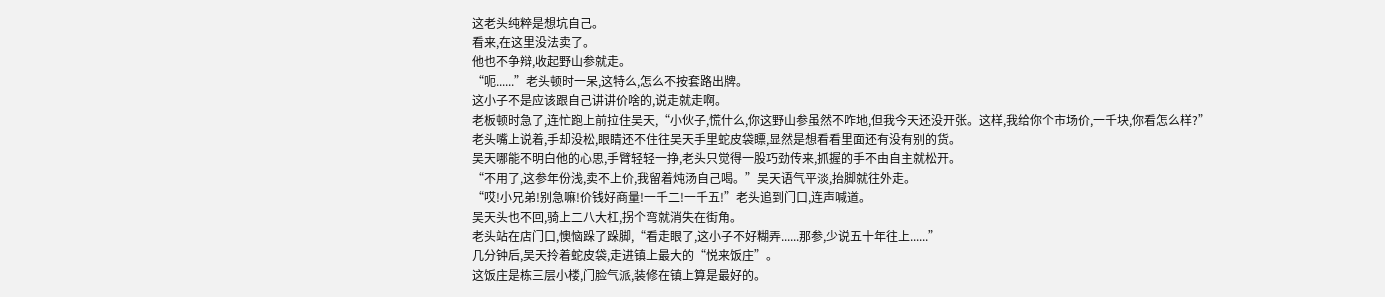这老头纯粹是想坑自己。
看来,在这里没法卖了。
他也不争辩,收起野山参就走。
“呃......”老头顿时一呆,这特么,怎么不按套路出牌。
这小子不是应该跟自己讲讲价啥的,说走就走啊。
老板顿时急了,连忙跑上前拉住吴天,“小伙子,慌什么,你这野山参虽然不咋地,但我今天还没开张。这样,我给你个市场价,一千块,你看怎么样?”
老头嘴上说着,手却没松,眼睛还不住往吴天手里蛇皮袋瞟,显然是想看看里面还有没有别的货。
吴天哪能不明白他的心思,手臂轻轻一挣,老头只觉得一股巧劲传来,抓握的手不由自主就松开。
“不用了,这参年份浅,卖不上价,我留着炖汤自己喝。”吴天语气平淡,抬脚就往外走。
“哎!小兄弟!别急嘛!价钱好商量!一千二!一千五!”老头追到门口,连声喊道。
吴天头也不回,骑上二八大杠,拐个弯就消失在街角。
老头站在店门口,懊恼跺了跺脚,“看走眼了,这小子不好糊弄......那参,少说五十年往上......”
几分钟后,吴天拎着蛇皮袋,走进镇上最大的“悦来饭庄”。
这饭庄是栋三层小楼,门脸气派,装修在镇上算是最好的。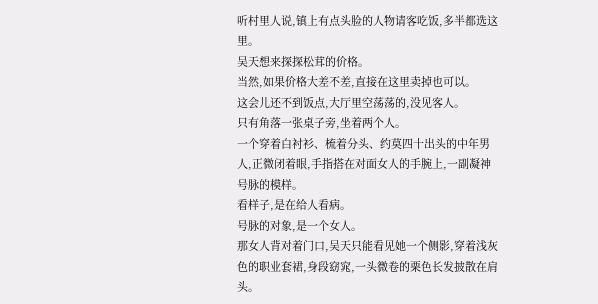听村里人说,镇上有点头脸的人物请客吃饭,多半都选这里。
吴天想来探探松茸的价格。
当然,如果价格大差不差,直接在这里卖掉也可以。
这会儿还不到饭点,大厅里空荡荡的,没见客人。
只有角落一张桌子旁,坐着两个人。
一个穿着白衬衫、梳着分头、约莫四十出头的中年男人,正微闭着眼,手指搭在对面女人的手腕上,一副凝神号脉的模样。
看样子,是在给人看病。
号脉的对象,是一个女人。
那女人背对着门口,吴天只能看见她一个侧影,穿着浅灰色的职业套裙,身段窈窕,一头微卷的栗色长发披散在肩头。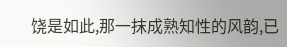饶是如此,那一抹成熟知性的风韵,已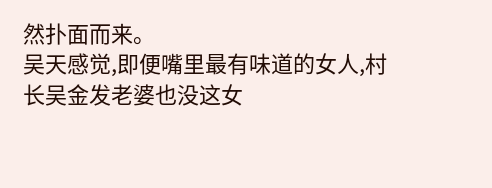然扑面而来。
吴天感觉,即便嘴里最有味道的女人,村长吴金发老婆也没这女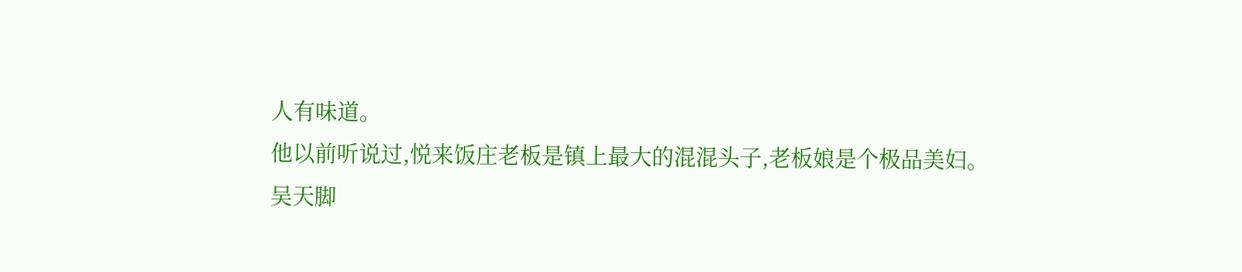人有味道。
他以前听说过,悦来饭庄老板是镇上最大的混混头子,老板娘是个极品美妇。
吴天脚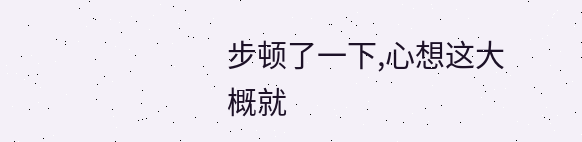步顿了一下,心想这大概就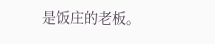是饭庄的老板。